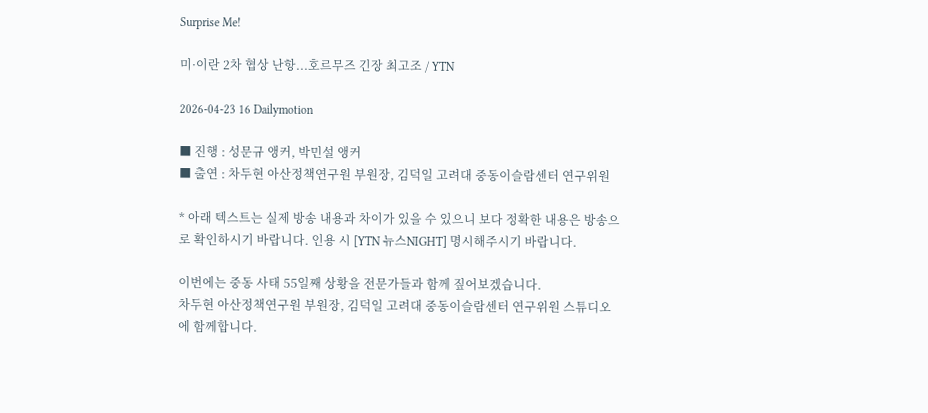Surprise Me!

미·이란 2차 협상 난항...호르무즈 긴장 최고조 / YTN

2026-04-23 16 Dailymotion

■ 진행 : 성문규 앵커, 박민설 앵커
■ 출연 : 차두현 아산정책연구원 부원장, 김덕일 고려대 중동이슬람센터 연구위원

* 아래 텍스트는 실제 방송 내용과 차이가 있을 수 있으니 보다 정확한 내용은 방송으로 확인하시기 바랍니다. 인용 시 [YTN 뉴스NIGHT] 명시해주시기 바랍니다.

이번에는 중동 사태 55일째 상황을 전문가들과 함께 짚어보겠습니다.
차두현 아산정책연구원 부원장, 김덕일 고려대 중동이슬람센터 연구위원 스튜디오에 함께합니다.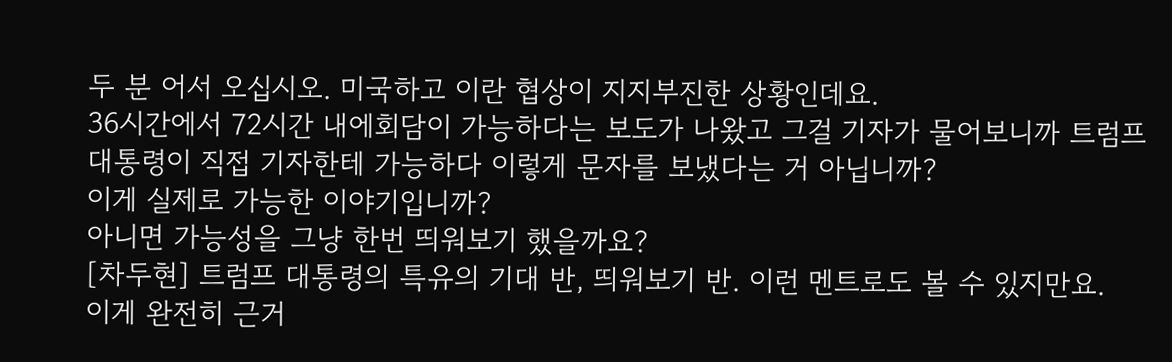두 분 어서 오십시오. 미국하고 이란 협상이 지지부진한 상황인데요.
36시간에서 72시간 내에회담이 가능하다는 보도가 나왔고 그걸 기자가 물어보니까 트럼프 대통령이 직접 기자한테 가능하다 이렇게 문자를 보냈다는 거 아닙니까?
이게 실제로 가능한 이야기입니까?
아니면 가능성을 그냥 한번 띄워보기 했을까요?
[차두현] 트럼프 대통령의 특유의 기대 반, 띄워보기 반. 이런 멘트로도 볼 수 있지만요.
이게 완전히 근거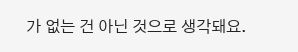가 없는 건 아닌 것으로 생각돼요.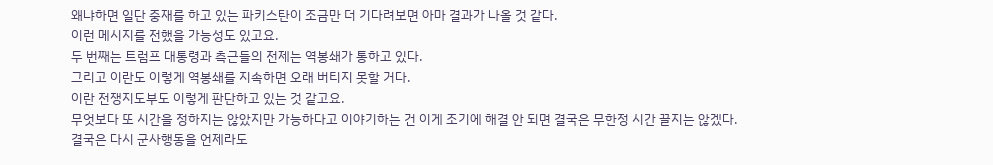왜냐하면 일단 중재를 하고 있는 파키스탄이 조금만 더 기다려보면 아마 결과가 나올 것 같다.
이런 메시지를 전했을 가능성도 있고요.
두 번째는 트럼프 대통령과 측근들의 전제는 역봉쇄가 통하고 있다.
그리고 이란도 이렇게 역봉쇄를 지속하면 오래 버티지 못할 거다.
이란 전쟁지도부도 이렇게 판단하고 있는 것 같고요.
무엇보다 또 시간을 정하지는 않았지만 가능하다고 이야기하는 건 이게 조기에 해결 안 되면 결국은 무한정 시간 끌지는 않겠다.
결국은 다시 군사행동을 언제라도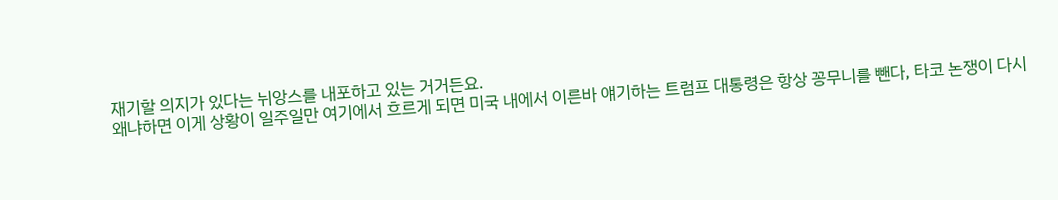재기할 의지가 있다는 뉘앙스를 내포하고 있는 거거든요.
왜냐하면 이게 상황이 일주일만 여기에서 흐르게 되면 미국 내에서 이른바 얘기하는 트럼프 대통령은 항상 꽁무니를 뺀다, 타코 논쟁이 다시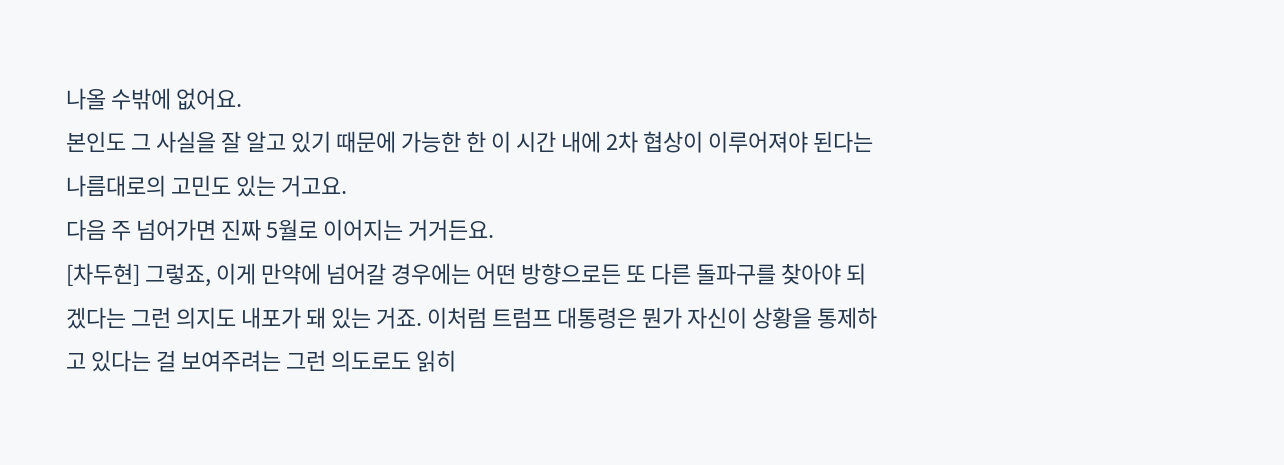나올 수밖에 없어요.
본인도 그 사실을 잘 알고 있기 때문에 가능한 한 이 시간 내에 2차 협상이 이루어져야 된다는 나름대로의 고민도 있는 거고요.
다음 주 넘어가면 진짜 5월로 이어지는 거거든요.
[차두현] 그렇죠, 이게 만약에 넘어갈 경우에는 어떤 방향으로든 또 다른 돌파구를 찾아야 되겠다는 그런 의지도 내포가 돼 있는 거죠. 이처럼 트럼프 대통령은 뭔가 자신이 상황을 통제하고 있다는 걸 보여주려는 그런 의도로도 읽히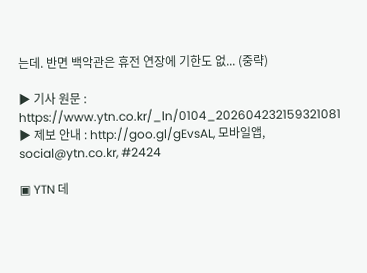는데. 반면 백악관은 휴전 연장에 기한도 없... (중략)

▶ 기사 원문 : https://www.ytn.co.kr/_ln/0104_202604232159321081
▶ 제보 안내 : http://goo.gl/gEvsAL, 모바일앱, social@ytn.co.kr, #2424

▣ YTN 데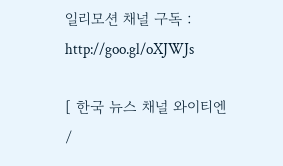일리모션 채널 구독 : http://goo.gl/oXJWJs

[ 한국 뉴스 채널 와이티엔 /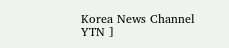Korea News Channel YTN ]